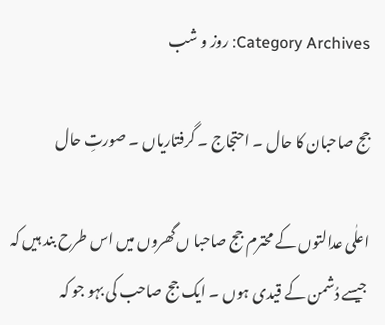Category Archives: روز و شب

جج صاحبان کا حال ۔ احتجاج ۔ گرفتاریاں ۔ صورتِ حال

اعلٰی عدالتوں کے محترم جج صاحبا ں گھروں میں اس طرح بند ہیں کہ جیسے دُشمن کے قیدی ہوں ۔ ایک جج صاحب کی بہو جو کہ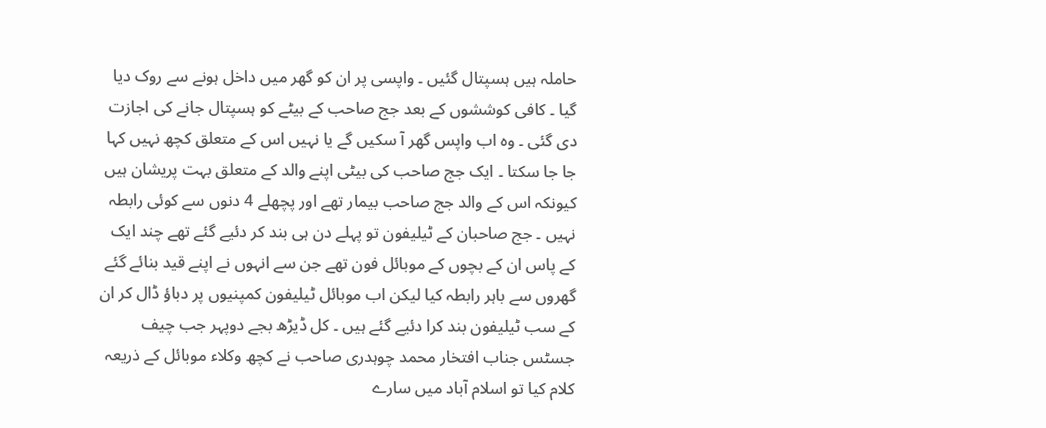حاملہ ہیں ہسپتال گئیں ۔ واپسی پر ان کو گھر میں داخل ہونے سے روک دیا گیا ۔ کافی کوششوں کے بعد جج صاحب کے بیٹے کو ہسپتال جانے کی اجازت دی گئی ۔ وہ اب واپس گھر آ سکیں گے یا نہیں اس کے متعلق کچھ نہیں کہا جا جا سکتا ۔ ایک جج صاحب کی بیٹی اپنے والد کے متعلق بہت پریشان ہیں کیونکہ اس کے والد جج صاحب بیمار تھے اور پچھلے 4 دنوں سے کوئی رابطہ نہیں ۔ جج صاحبان کے ٹیلیفون تو پہلے دن ہی بند کر دئیے گئے تھے چند ایک کے پاس ان کے بچوں کے موبائل فون تھے جن سے انہوں نے اپنے قید بنائے گئے گھروں سے باہر رابطہ کیا لیکن اب موبائل ٹیلیفون کمپنیوں پر دباؤ ڈال کر ان کے سب ٹیلیفون بند کرا دئیے گئے ہیں ۔ کل ڈیڑھ بجے دوپہر جب چیف جسٹس جناب افتخار محمد چوہدری صاحب نے کچھ وکلاء موبائل کے ذریعہ کلام کیا تو اسلام آباد میں سارے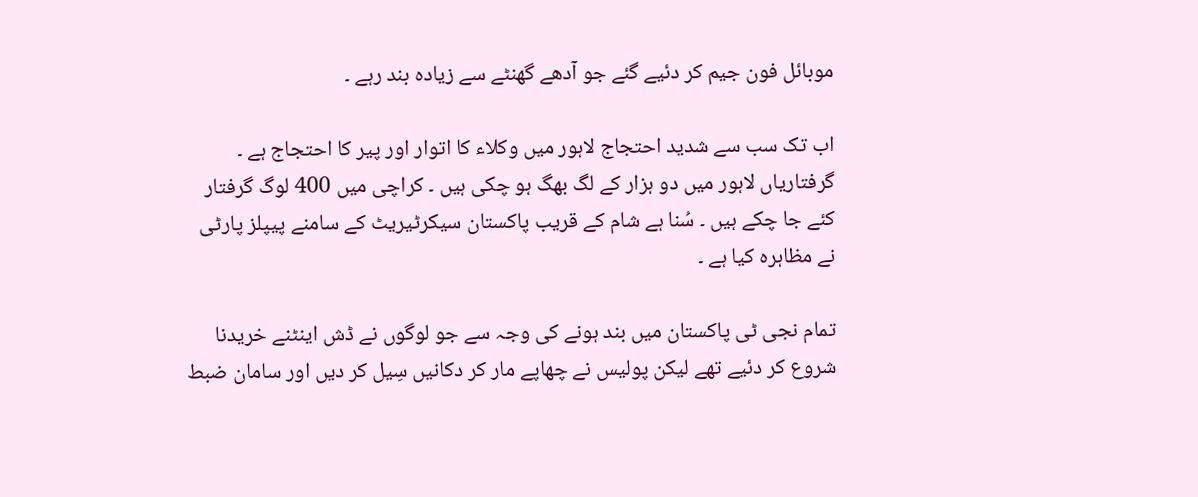موبائل فون جیم کر دئیے گئے جو آدھے گھنٹے سے زیادہ بند رہے ۔

اب تک سب سے شدید احتجاج لاہور میں وکلاء کا اتوار اور پیر کا احتجاج ہے ۔ گرفتاریاں لاہور میں دو ہزار کے لگ بھگ ہو چکی ہیں ۔ کراچی میں 400 لوگ گرفتار کئے جا چکے ہیں ۔ سُنا ہے شام کے قریب پاکستان سیکرٹیریٹ کے سامنے پیپلز پارٹی نے مظاہرہ کیا ہے ۔

تمام نجی ٹی پاکستان میں بند ہونے کی وجہ سے جو لوگوں نے ڈش اینٹنے خریدنا شروع کر دئیے تھے لیکن پولیس نے چھاپے مار کر دکانیں سِیل کر دیں اور سامان ضبط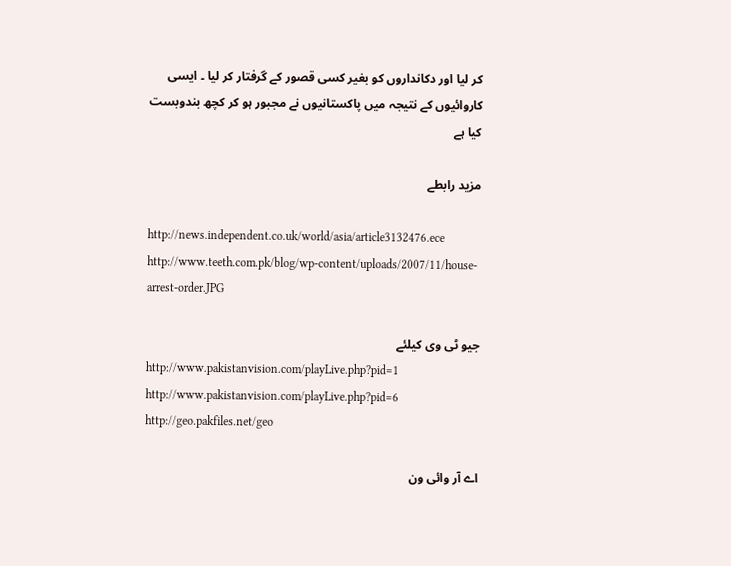کر لیا اور دکانداروں کو بغیر کسی قصور کے گرفتار کر لیا ۔ ایسی کاروائیوں کے نتیجہ میں پاکستانیوں نے مجبور ہو کر کچھ بندوبست کیا ہے

مزید رابطے

http://news.independent.co.uk/world/asia/article3132476.ece
http://www.teeth.com.pk/blog/wp-content/uploads/2007/11/house-arrest-order.JPG

جیو ٹی وی کیلئے
http://www.pakistanvision.com/playLive.php?pid=1
http://www.pakistanvision.com/playLive.php?pid=6
http://geo.pakfiles.net/geo

اے آر وائی ون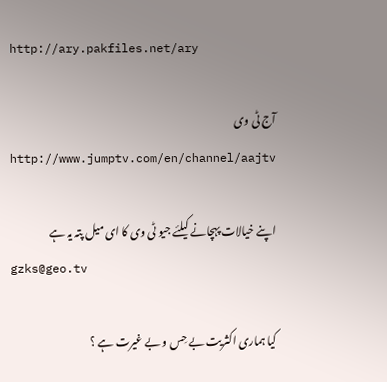http://ary.pakfiles.net/ary

آج ٹی وی
http://www.jumptv.com/en/channel/aajtv

اپنے خیالات پہچانے کیلئے جیو ٹی وی کا ای میل پتہ یہ ہے
gzks@geo.tv

کیا ہماری اکثریت بے حِس و بے غیرت ہے ؟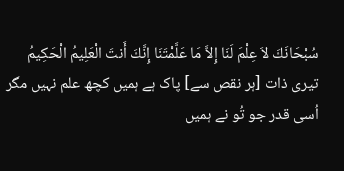سُبْحَانَكَ لاَ عِلْمَ لَنَا إِلاَّ مَا عَلَّمْتَنَا إِنَّكَ أَنتَ الْعَلِيمُ الْحَكِيمُ
تیری ذات [ہر نقص سے] پاک ہے ہمیں کچھ علم نہیں مگر اُسی قدر جو تُو نے ہمیں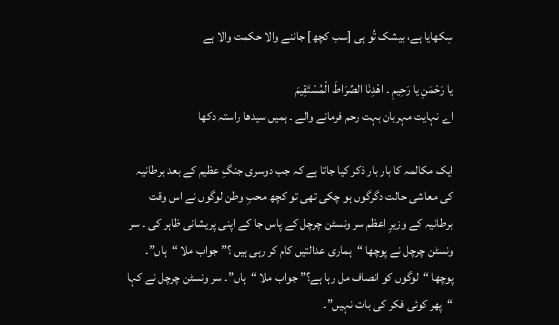سِکھایا ہے، بیشک تُو ہی [سب کچھ] جاننے والا حکمت والا ہے

یا رَحْمَنِ یا رَحِيمِ ۔ اھْدِنَا الصِّرَاطَ الْمُسْتَقِيمَ
اے نہایت مہربان بہت رحم فرمانے والے ۔ ہمیں سیدھا راستہ دکھا

ایک مکالمہ کا بار بار ذکر کیا جاتا ہے کہ جب دوسری جنگِ عظیم کے بعد برطانیہ کی معاشی حالت دگرگوں ہو چکی تھی تو کچھ محبِ وطن لوگوں نے اس وقت برطانیہ کے وزیرِ اعظم سر ونسٹن چرچل کے پاس جا کے اپنی پریشانی ظاہر کی ۔ سر ونسٹن چرچل نے پوچھا “ہماری عدالتیں کام کر رہی ہیں ؟” جواب ملا “ہاں”۔ پوچھا “لوگوں کو انصاف مل رہا ہے؟” جواب ملا “ہاں”۔ سر ونسٹن چرچل نے کہا “پھر کوئی فکر کی بات نہیں”۔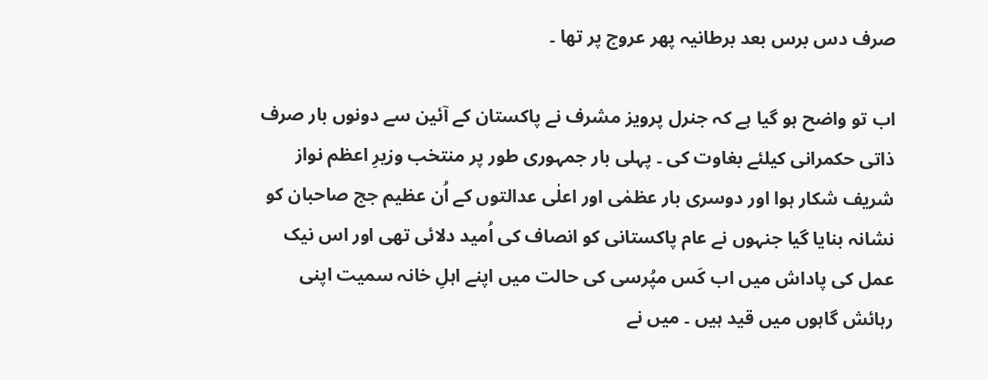صرف دس برس بعد برطانیہ پھر عروج پر تھا ۔

اب تو واضح ہو گیا ہے کہ جنرل پرویز مشرف نے پاکستان کے آئین سے دونوں بار صرف ذاتی حکمرانی کیلئے بغاوت کی ۔ پہلی بار جمہوری طور پر منتخب وزیرِ اعظم نواز شریف شکار ہوا اور دوسری بار عظمٰی اور اعلٰی عدالتوں کے اُن عظیم جج صاحبان کو نشانہ بنایا گیا جنہوں نے عام پاکستانی کو انصاف کی اُمید دلائی تھی اور اس نیک عمل کی پاداش میں اب کَس مپُرسی کی حالت میں اپنے اہلِ خانہ سمیت اپنی رہائش گاہوں میں قید ہیں ۔ میں نے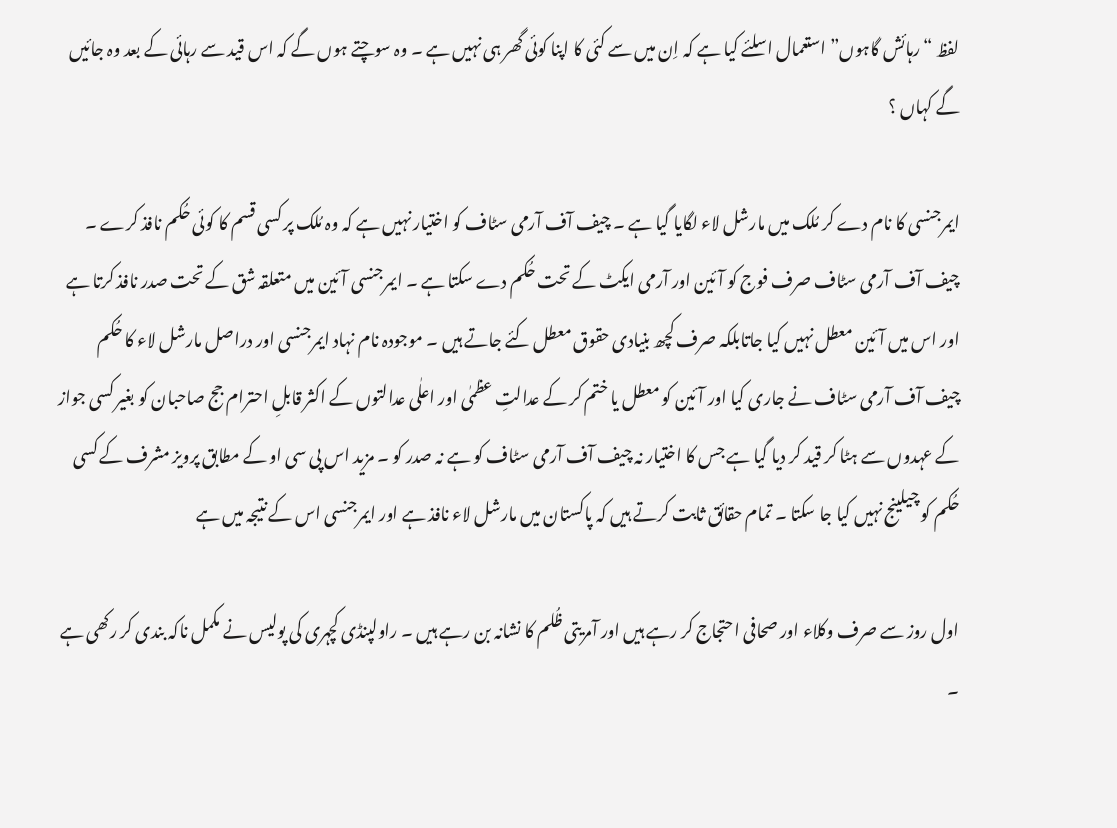لفظ “رہائش گاہوں” استعمال اسلئے کیا ہے کہ اِن میں سے کئی کا اپنا کوئی گھر ہی نہیں ہے ۔ وہ سوچتے ہوں گے کہ اس قید سے رہائی کے بعد وہ جائیں گے کہاں ؟

ایمرجنسی کا نام دے کر مُلک میں مارشل لاء لگایا گیا ہے ۔ چیف آف آرمی سٹاف کو اختیار نہیں ہے کہ وہ مُلک پر کسی قسم کا کوئی حُکم نافذ کرے ۔ چیف آف آرمی سٹاف صرف فوج کو آئین اور آرمی ایکٹ کے تحت حُکم دے سکتا ہے ۔ ایمرجنسی آئین میں متعلقہ شق کے تحت صدر نافذ کرتا ہے اور اس میں آئین معطل نہیں کیا جاتابلکہ صرف کچھ بنیادی حقوق معطل کئے جاتے ہیں ۔ موجودہ نام نہاد ایمرجنسی اور دراصل مارشل لاء کا حُکم چیف آف آرمی سٹاف نے جاری کیا اور آئین کو معطل یا ختم کر کے عدالتِ عظمٰی اور اعلٰی عدالتوں کے اکثر قابلِ احترام جج صاحبان کو بغیر کسی جواز کے عہدوں سے ہٹا کر قید کر دیا گیا ہے جس کا اختیار نہ چیف آف آرمی سٹاف کو ہے نہ صدر کو ۔ مزید اس پی سی او کے مطابق پرویز مشرف کے کسی حُکم کو چیلینج نہیں کیا جا سکتا ۔ تمام حقائق ثابت کرتے ہیں کہ پاکستان میں مارشل لاء نافذ ہے اور ایمرجنسی اس کے نتیجہ میں ہے

اول روز سے صرف وکلاء اور صحافی احتجاج کر رہے ہیں اور آمریتی ظُلم کا نشانہ بن رہے ہیں ۔ راولپنڈی کچہری کی پولیس نے مکمل ناکہ بندی کر رکھی ہے ۔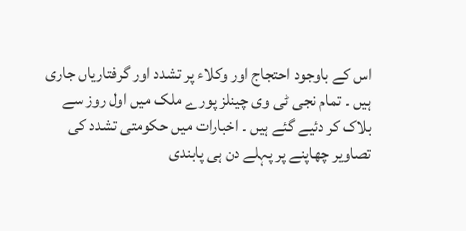اس کے باوجود احتجاج اور وکلاء پر تشدد اور گرفتاریاں جاری ہیں ۔ تمام نجی ٹی وی چینلز پورے ملک میں اول روز سے بلاک کر دئیے گئے ہیں ۔ اخبارات میں حکومتی تشدد کی تصاویر چھاپنے پر پہلے دن ہی پابندی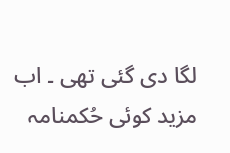لگا دی گئی تھی ۔ اب مزید کوئی حُکمنامہ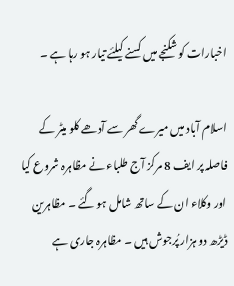اخبارات کو شکنجے میں کسنے کیلئے تیار ہو رہا ہے ۔

اسلام آباد میں میرے گھر سے آدھے کلو میٹر کے فاصلہ پر ایف 8 مرکز آج طلباء نے مظاہرہ شروع کیا اور وکلاء ان کے ساتھ شامل ہو گئے ۔ مظاہرین ڈیڑھ دو ہزار پُرجوش ہیں ۔ مظاہرہ جاری ہے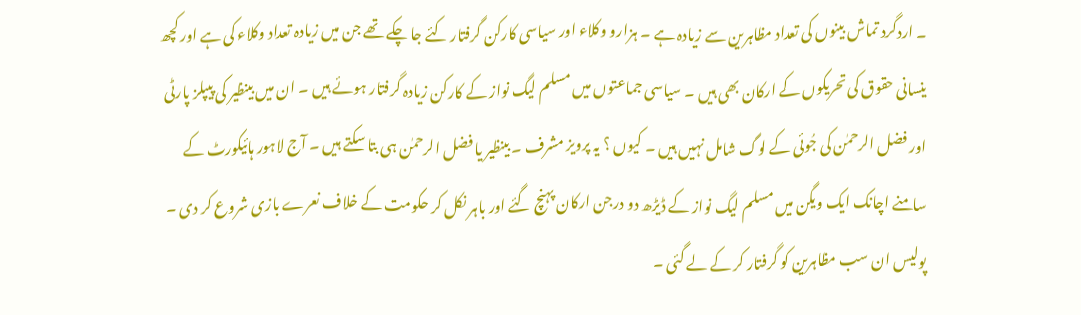۔ اردگرد تماش بینوں کی تعداد مظاہرین سے زیادہ ہے ۔ ہزارو وکلاء اور سیاسی کارکن گرفتار کئے جا چکے تھے جن میں زیادہ تعداد وکلاء کی ہے اور کچھ ینسانی حقوق کی تحریکوں کے ارکان بھی ہیں ۔ سیاسی جماعتوں میں مسلم لیگ نواز کے کارکن زیادہ گرفتار ہوئے ہیں ۔ ان میں بینظیر کی پیپلز پارٹی اور فضل الرحمٰن کی جُوئی کے لوگ شامل نہیں ہیں ۔ کیوں ؟ یہ پرویز مشرف ۔ بینظیر یا فضل الرحمٰن ہی بتا سکتے ہیں ۔ آج لاہور ہائیکورٹ کے سامنے اچانک ایک ویگن میں مسلم لیگ نواز کے ڈیڑھ دو درجن ارکان پہنچ گئے اور باہر نکل کر حکومت کے خلاف نعرے بازی شروع کر دی ۔ پولیس ان سب مظاہرین کو گرفتار کر کے لے گئی ۔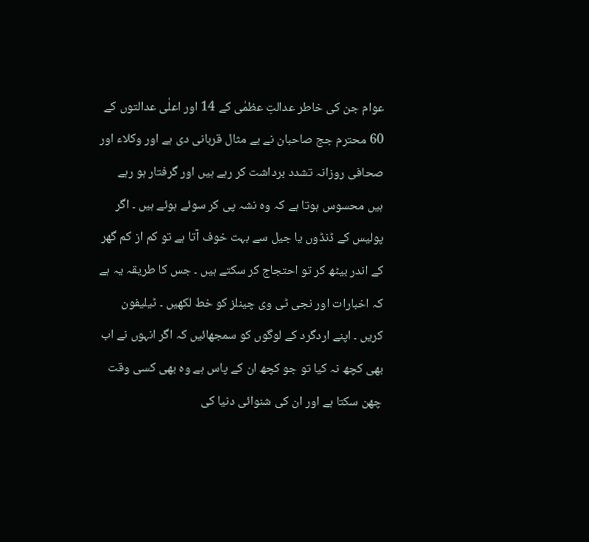عوام جن کی خاطر عدالتِ عظمٰی کے 14 اور اعلٰی عدالتوں کے 60 محترم جج صاحبان نے بے مثال قربانی دی ہے اور وکلاء اور صحافی روزانہ تشدد برداشت کر رہے ہیں اور گرفتار ہو رہے ہیں محسوس ہوتا ہے کہ وہ نشہ پی کر سوئے ہوئے ہیں ۔ اگر پولیس کے ڈنڈوں یا جیل سے بہت خوف آتا ہے تو کم از کم گھر کے اندر بیٹھ کر تو احتجاج کر سکتے ہیں ۔ جس کا طریقہ یہ ہے کہ اخبارات اور نجی ٹی وی چینلز کو خط لکھیں ۔ ٹیلیفون کریں ۔ اپنے اردگرد کے لوگوں کو سمجھائیں کہ اگر انہوں نے اب بھی کچھ نہ کیا تو جو کچھ ان کے پاس ہے وہ بھی کسی وقت چھن سکتا ہے اور ان کی شنوائی دنیا کی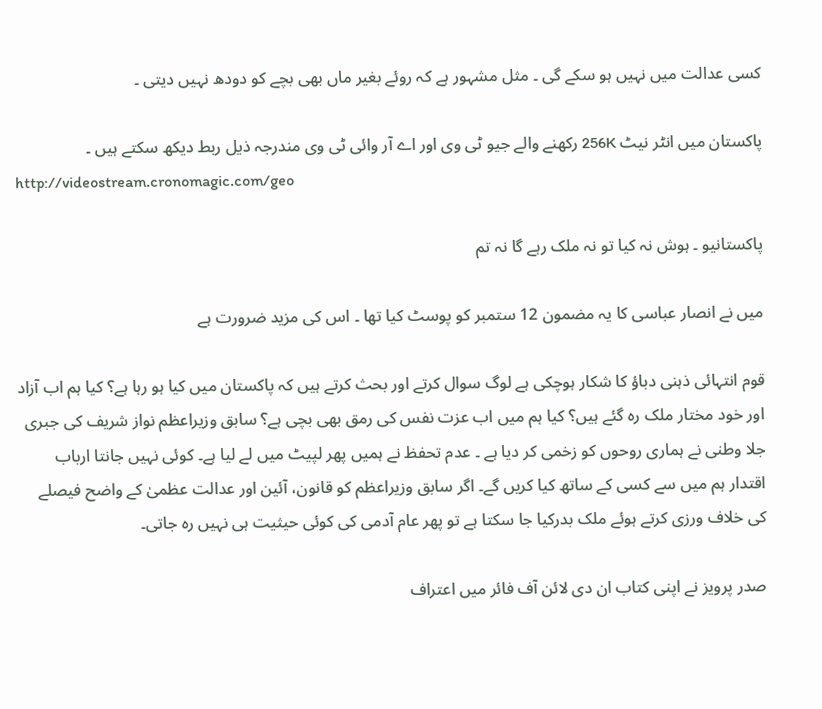کسی عدالت میں نہیں ہو سکے گی ۔ مثل مشہور ہے کہ روئے بغیر ماں بھی بچے کو دودھ نہیں دیتی ۔

پاکستان میں انٹر نیٹ 256K رکھنے والے جیو ٹی وی اور اے آر وائی ٹی وی مندرجہ ذیل ربط دیکھ سکتے ہیں ۔
http://videostream.cronomagic.com/geo

پاکستانیو ۔ ہوش نہ کیا تو نہ ملک رہے گا نہ تم

میں نے انصار عباسی کا یہ مضمون 12 ستمبر کو پوسٹ کیا تھا ۔ اس کی مزید ضرورت ہے

قوم انتہائی ذہنی دباؤ کا شکار ہوچکی ہے لوگ سوال کرتے اور بحث کرتے ہیں کہ پاکستان میں کیا ہو رہا ہے؟ کیا ہم اب آزاد اور خود مختار ملک رہ گئے ہیں؟ کیا ہم میں اب عزت نفس کی رمق بھی بچی ہے؟ سابق وزیراعظم نواز شریف کی جبری جلا وطنی نے ہماری روحوں کو زخمی کر دیا ہے ۔ عدم تحفظ نے ہمیں پھر لپیٹ میں لے لیا ہے۔ کوئی نہیں جانتا ارباب اقتدار ہم میں سے کسی کے ساتھ کیا کریں گے۔ اگر سابق وزیراعظم کو قانون، آئین اور عدالت عظمیٰ کے واضح فیصلے کی خلاف ورزی کرتے ہوئے ملک بدرکیا جا سکتا ہے تو پھر عام آدمی کی کوئی حیثیت ہی نہیں رہ جاتی۔

صدر پرویز نے اپنی کتاب ان دی لائن آف فائر میں اعتراف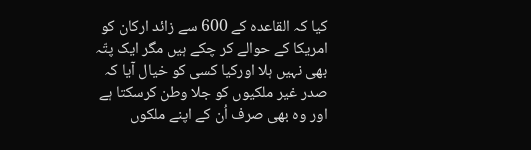کیا کہ القاعدہ کے 600 سے زائد ارکان کو امریکا کے حوالے کر چکے ہیں مگر ایک پتّہ بھی نہیں ہلا اورکیا کسی کو خیال آیا کہ صدر غیر ملکیوں کو جلا وطن کرسکتا ہے اور وہ بھی صرف اُن کے اپنے ملکوں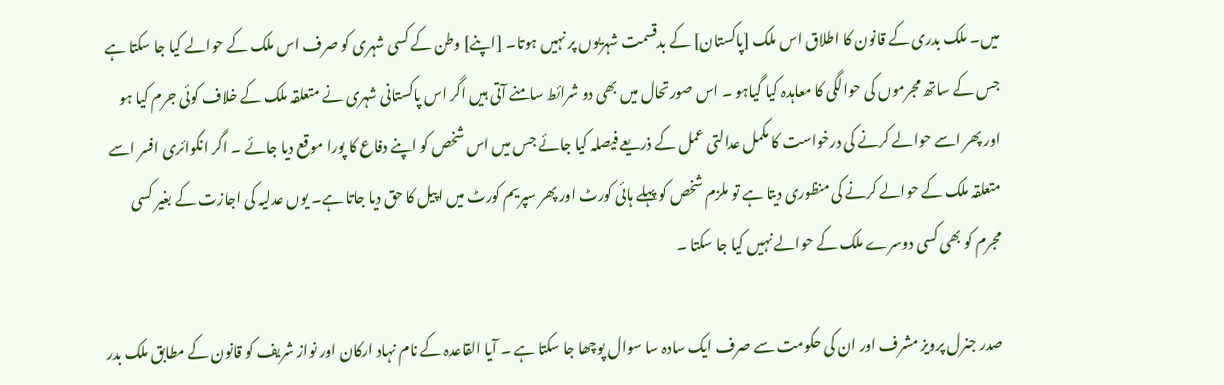میں۔ ملک بدری کے قانون کا اطلاق اس ملک [پاکستان] کے بدقسمت شہریوں پر نہیں ہوتا۔ [اپنے] وطن کے کسی شہری کو صرف اس ملک کے حوالے کیا جا سکتا ہے جس کے ساتھ مجرموں کی حوالگی کا معاہدہ کیا گیاہو ۔ اس صورتحال میں بھی دو شرائط سامنے آتی ہیں اگر اس پاکستانی شہری نے متعلقہ ملک کے خلاف کوئی جرم کیا ہو اور پھر اسے حوالے کرنے کی درخواست کا مکمل عدالتی عمل کے ذریعے فیصلہ کیا جائے جس میں اس شخص کو اپنے دفاع کا پورا موقع دیا جائے ۔ اگر انکوائری افسر اسے متعلقہ ملک کے حوالے کرنے کی منظوری دیتا ہے تو ملزم شخص کو پہلے ہائی کورٹ اور پھر سپریم کورٹ میں اپیل کا حق دیا جاتا ہے۔ یوں عدلیہ کی اجازت کے بغیر کسی مجرم کو بھی کسی دوسرے ملک کے حوالے نہیں کیا جا سکتا ۔

صدر جنرل پرویز مشرف اور ان کی حکومت سے صرف ایک سادہ سا سوال پوچھا جا سکتا ہے ۔ آیا القاعدہ کے نام نہاد ارکان اور نواز شریف کو قانون کے مطابق ملک بدر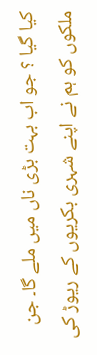کیا گیا ؟ جو اب بہت بڑی ناں میں ملے گا۔ جن ملکوں کو ہم نے اپنے شہری بکریوں کے ریوڑ کی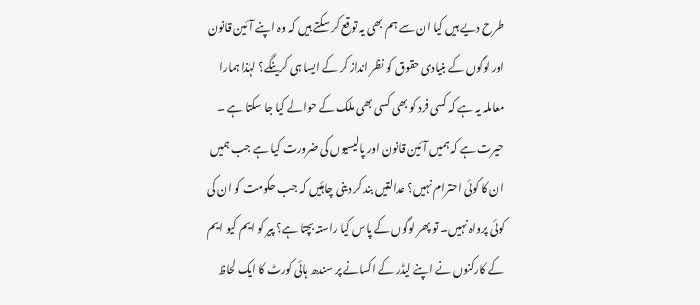طرح دیے ہیں کیا ان سے ہم بھی یہ توقع کر سکتے ہیں کہ وہ اپنے آئین قانون اور لوگوں کے بنیادی حقوق کو نظر انداز کر کے ایسا ہی کرینگے؟ لہٰذا ہمارا معاملہ یہ ہے کہ کسی فرد کو بھی کسی بھی ملک کے حوالے کیا جا سکتا ہے ۔ حیرت ہے کہ ہمیں آئین قانون اور پالیسیوں کی ضرورت کیا ہے جب ہمیں ان کا کوئی احترام نہیں؟ عدالتیں بند کر دینی چاہئیں کہ جب حکومت کو ان کی کوئی پرواہ نہیں۔ تو پھر لوگوں کے پاس کیا راستہ بچتا ہے؟ پیر کو ایم کیو ایم کے کارکنوں نے اپنے لیڈر کے اکسانے پر سندھ ہائی کورٹ کا ایک لحاظ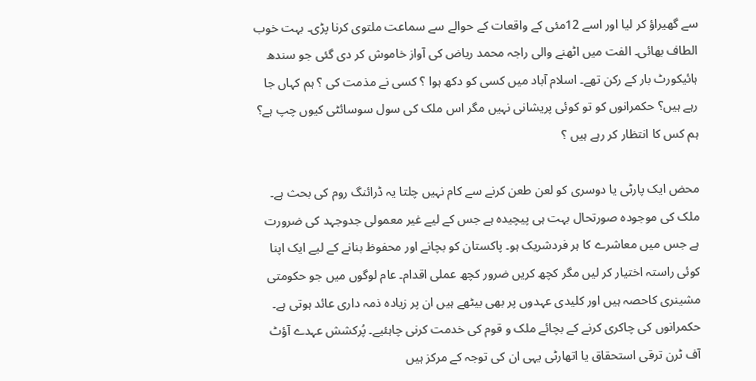سے گھیراؤ کر لیا اور اسے 12مئی کے واقعات کے حوالے سے سماعت ملتوی کرنا پڑی۔ بہت خوب الطاف بھائی۔ الفت میں اٹھنے والی راجہ محمد ریاض کی آواز خاموش کر دی گئی جو سندھ ہائیکورٹ بار کے رکن تھے۔ اسلام آباد میں کسی کو دکھ ہوا ؟ کسی نے مذمت کی ؟ ہم کہاں جا رہے ہیں؟ حکمرانوں کو تو کوئی پریشانی نہیں مگر اس ملک کی سول سوسائٹی کیوں چپ ہے؟ ہم کس کا انتظار کر رہے ہیں ؟

محض ایک پارٹی یا دوسری کو لعن طعن کرنے سے کام نہیں چلتا یہ ڈرائنگ روم کی بحث ہے۔ ملک کی موجودہ صورتحال بہت ہی پیچیدہ ہے جس کے لیے غیر معمولی جدوجہد کی ضرورت ہے جس میں معاشرے کا ہر فردشریک ہو۔ پاکستان کو بچانے اور محفوظ بنانے کے لیے ایک اپنا کوئی راستہ اختیار کر لیں مگر کچھ کریں ضرور کچھ عملی اقدام۔ عام لوگوں میں جو حکومتی مشینری کاحصہ ہیں اور کلیدی عہدوں پر بھی بیٹھے ہیں ان پر زیادہ ذمہ داری عائد ہوتی ہے۔ حکمرانوں کی چاکری کرنے کے بچائے ملک و قوم کی خدمت کرنی چاہئیے۔ پُرکشش عہدے آؤٹ آف ٹرن ترقی استحقاق یا اتھارٹی یہی ان کی توجہ کے مرکز ہیں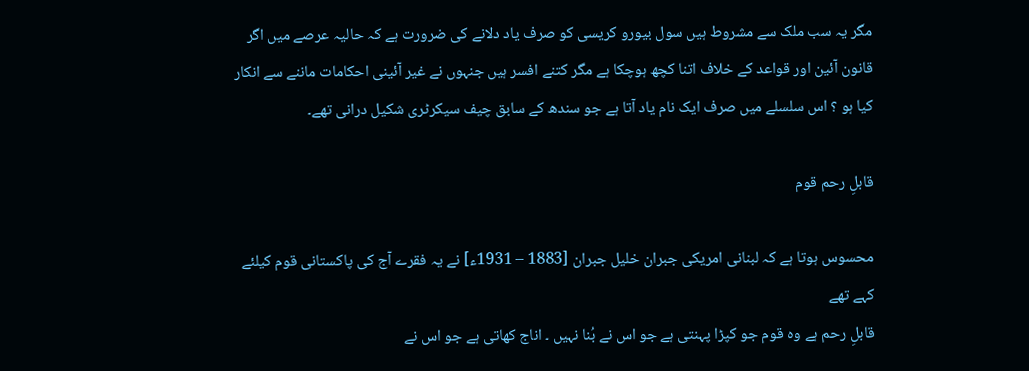مگر یہ سب ملک سے مشروط ہیں سول بیورو کریسی کو صرف یاد دلانے کی ضرورت ہے کہ حالیہ عرصے میں اگر قانون آئین اور قواعد کے خلاف اتنا کچھ ہوچکا ہے مگر کتنے افسر ہیں جنہوں نے غیر آئینی احکامات ماننے سے انکار کیا ہو ؟ اس سلسلے میں صرف ایک نام یاد آتا ہے جو سندھ کے سابق چیف سیکرٹری شکیل درانی تھے۔

قابلِ رحم قوم

محسوس ہوتا ہے کہ لبنانی امریکی جبران خلیل جبران [1883 – 1931ء] نے یہ فقرے آج کی پاکستانی قوم کیلئے کہے تھے
قابلِ رحم ہے وہ قوم جو کپڑا پہنتی ہے جو اس نے بُنا نہیں ۔ اناج کھاتی ہے جو اس نے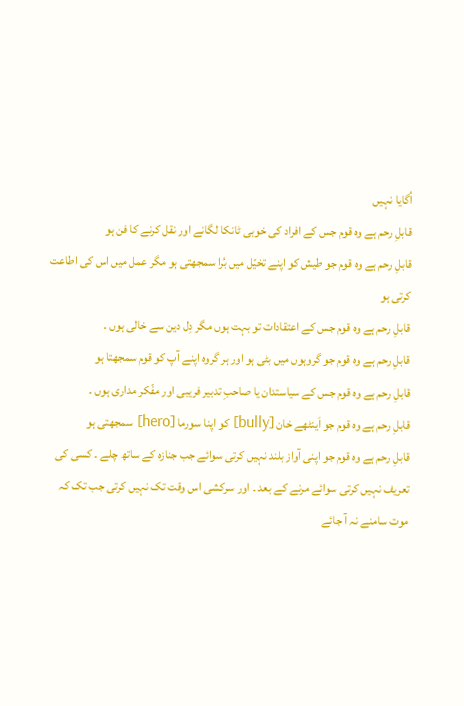اُگایا نہیں
قابلِ رحم ہے وہ قوم جس کے افراد کی خوبی ٹانکا لگانے اور نقل کرنے کا فن ہو
قابلِ رحم ہے وہ قوم جو طیش کو اپنے تخیّل میں بُرا سمجھتی ہو مگر عمل میں اس کی اطاعت کرتی ہو
قابلِ رحم ہے وہ قوم جس کے اعتقادات تو بہت ہوں مگر دِل دین سے خالی ہوں ۔
قابلِ رحم ہے وہ قوم جو گروہوں میں بٹی ہو اور ہر گروہ اپنے آپ کو قوم سمجھتا ہو
قابلِ رحم ہے وہ قوم جس کے سیاستدان یا صاحبِ تدبیر فریبی اور مفّکر مداری ہوں ۔
قابلِ رحم ہے وہ قوم جو اَینٹھے خان [bully] کو اپنا سورما [hero] سمجھتی ہو
قابلِ رحم ہے وہ قوم جو اپنی آواز بلند نہیں کرتی سوائے جب جنازہ کے ساتھ چلے ۔ کسی کی تعریف نہیں کرتی سوائے مرنے کے بعد ۔ اور سرکشی اس وقت تک نہیں کرتی جب تک کہ موت سامنے نہ آ جائے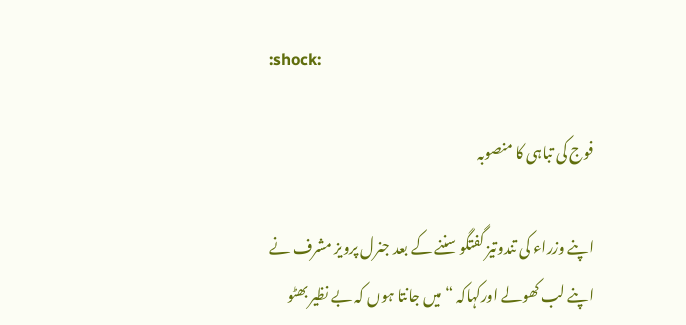:shock:

فوج کی تباہی کا منصوبہ

اپنے وزراء کی تندوتیز گفتگو سننے کے بعد جنرل پرویز مشرف نے اپنے لب کھولے اورکہاکہ “میں جانتا ہوں کہ بے نظیر بھٹو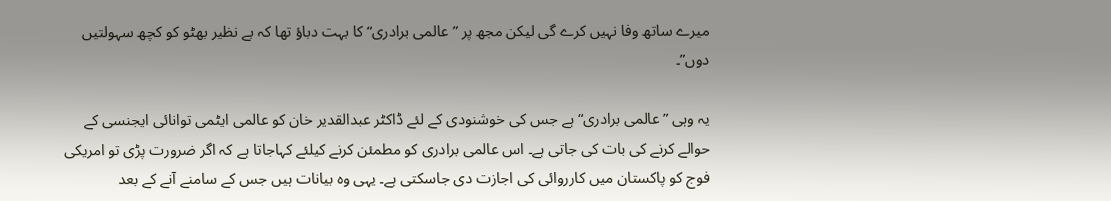میرے ساتھ وفا نہیں کرے گی لیکن مجھ پر ”عالمی برادری“ کا بہت دباؤ تھا کہ بے نظیر بھٹو کو کچھ سہولتیں دوں”۔

یہ وہی ”عالمی برادری“ ہے جس کی خوشنودی کے لئے ڈاکٹر عبدالقدیر خان کو عالمی ایٹمی توانائی ایجنسی کے حوالے کرنے کی بات کی جاتی ہے۔ اس عالمی برادری کو مطمئن کرنے کیلئے کہاجاتا ہے کہ اگر ضرورت پڑی تو امریکی فوج کو پاکستان میں کارروائی کی اجازت دی جاسکتی ہے۔ یہی وہ بیانات ہیں جس کے سامنے آنے کے بعد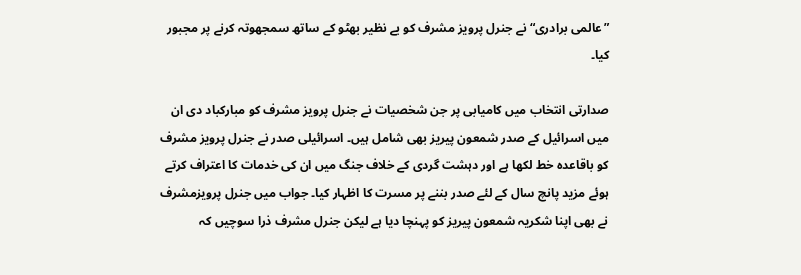”عالمی برادری“ نے جنرل پرویز مشرف کو بے نظیر بھٹو کے ساتھ سمجھوتہ کرنے پر مجبور کیا۔

صدارتی انتخاب میں کامیابی پر جن شخصیات نے جنرل پرویز مشرف کو مبارکباد دی ان میں اسرائیل کے صدر شمعون پیریز بھی شامل ہیں۔ اسرائیلی صدر نے جنرل پرویز مشرف کو باقاعدہ خط لکھا ہے اور دہشت گردی کے خلاف جنگ میں ان کی خدمات کا اعتراف کرتے ہوئے مزید پانچ سال کے لئے صدر بننے پر مسرت کا اظہار کیا۔ جواب میں جنرل پرویزمشرف نے بھی اپنا شکریہ شمعون پیریز کو پہنچا دیا ہے لیکن جنرل مشرف ذرا سوچیں کہ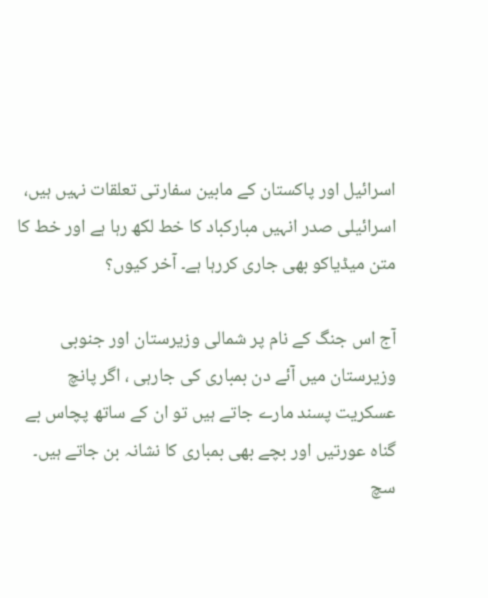اسرائیل اور پاکستان کے مابین سفارتی تعلقات نہیں ہیں، اسرائیلی صدر انہیں مبارکباد کا خط لکھ رہا ہے اور خط کا متن میڈیاکو بھی جاری کررہا ہے۔ آخر کیوں؟

آج اس جنگ کے نام پر شمالی وزیرستان اور جنوبی وزیرستان میں آئے دن بمباری کی جارہی ، اگر پانچ عسکریت پسند مارے جاتے ہیں تو ان کے ساتھ پچاس بے گناہ عورتیں اور بچے بھی بمباری کا نشانہ بن جاتے ہیں۔ سچ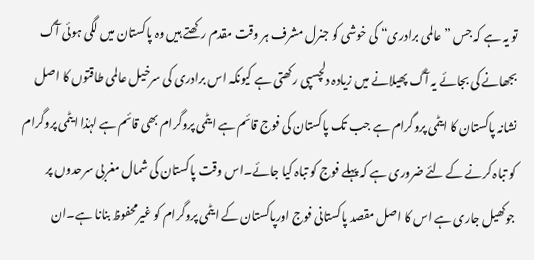تو یہ ہے کہ جس ”عالمی برادری“ کی خوشی کو جنرل مشرف ہر وقت مقدم رکھتے ہیں وہ پاکستان میں لگی ہوئی آگ بجھانے کی بجائے یہ آگ پھیلانے میں زیادہ دلچسپی رکھتی ہے کیونکہ اس برادری کی سرخیل عالمی طاقتوں کا اصل نشانہ پاکستان کا ایٹمی پروگرام ہے جب تک پاکستان کی فوج قائم ہے ایٹمی پروگرام بھی قائم ہے لہٰذا ایٹمی پروگرام کو تباہ کرنے کے لئے ضروری ہے کہ پہلے فوج کو تباہ کیا جائے۔اس وقت پاکستان کی شمال مغربی سرحدوں پر جوکھیل جاری ہے اس کا اصل مقصد پاکستانی فوج اورپاکستان کے ایٹمی پروگرام کو غیرمحفوظ بنانا ہے۔ان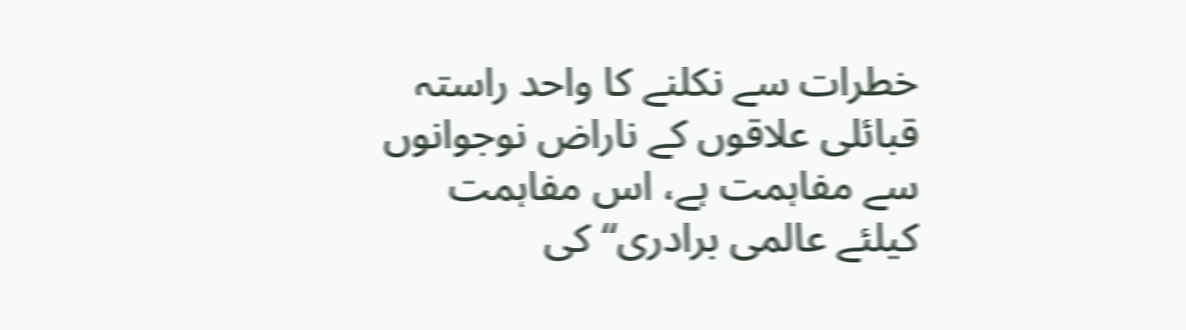خطرات سے نکلنے کا واحد راستہ قبائلی علاقوں کے ناراض نوجوانوں سے مفاہمت ہے، اس مفاہمت کیلئے عالمی برادری“ کی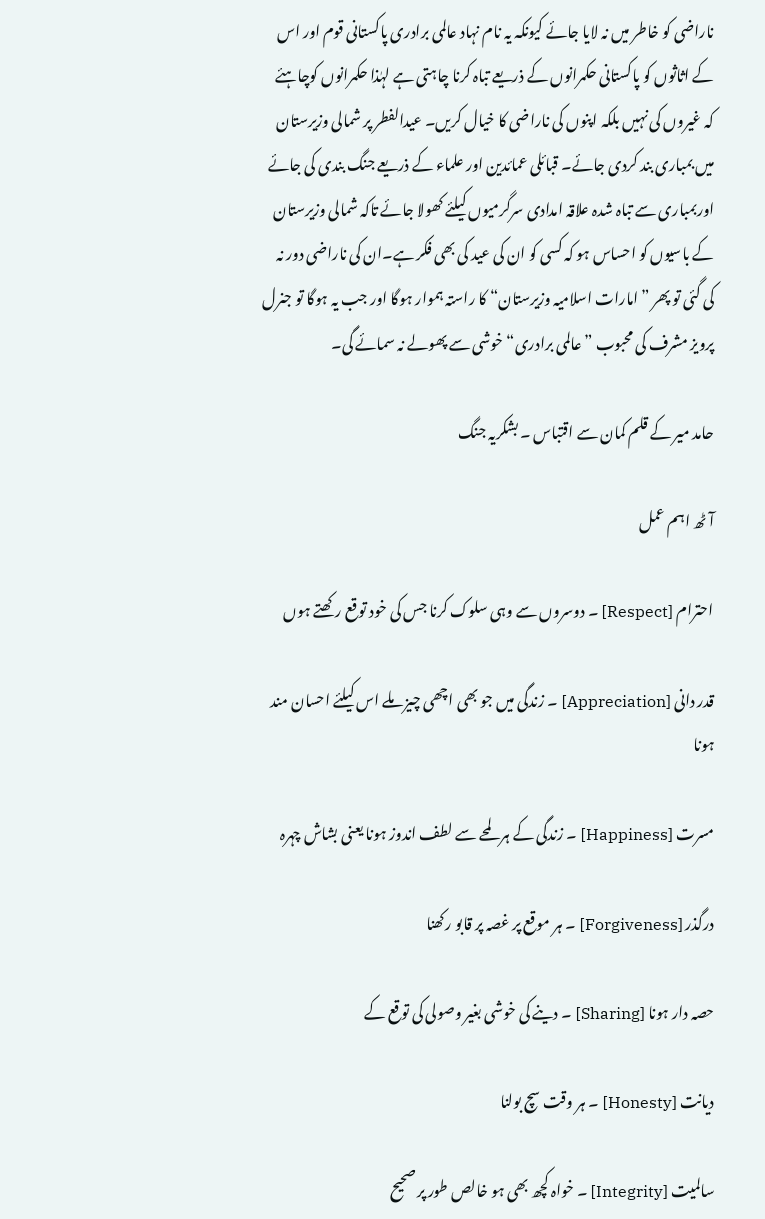ناراضی کو خاطر میں نہ لایا جائے کیونکہ یہ نام نہاد عالمی برادری پاکستانی قوم اور اس کے اثاثوں کو پاکستانی حکمرانوں کے ذریعے تباہ کرنا چاہتی ہے لہٰذا حکمرانوں کوچاہئے کہ غیروں کی نہیں بلکہ اپنوں کی ناراضی کا خیال کریں۔ عیدالفطر پر شمالی وزیرستان میں بمباری بند کردی جائے۔ قبائلی عمائدین اور علماء کے ذریعے جنگ بندی کی جائے اوربمباری سے تباہ شدہ علاقہ امدادی سرگرمیوں کیلئے کھولا جائے تاکہ شمالی وزیرستان کے باسیوں کو احساس ہو کہ کسی کو ان کی عید کی بھی فکر ہے۔ان کی ناراضی دور نہ کی گئی تو پھر ”امارات اسلامیہ وزیرستان“ کا راستہ ہموار ہوگا اور جب یہ ہوگا تو جنرل پرویز مشرف کی محبوب ”عالمی برادری“ خوشی سے پھولے نہ سمائے گی۔

حامد میر کے قلم کمان سے اقتباس ۔ بشکریہ جنگ

آٹھ اہم عمل

احترام [Respect] ۔ دوسروں سے وہی سلوک کرنا جس کی خود توقع رکھتے ہوں

قدر دانی [Appreciation] ۔ زندگی میں جو بھی اچھی چیز ملے اس کیلئے احسان مند ہونا

مسرت [Happiness] ۔ زندگی کے ہر لمحے سے لطف اندوز ہونا یعنی بشاش چہرہ

درگذر [Forgiveness] ۔ ہر موقع پر غصہ پر قابو رکھنا

حصہ دار ہونا [Sharing] ۔ دینے کی خوشی بغیر وصولی کی توقع کے

دیانت [Honesty] ۔ ہر وقت سچ بولنا

سالمیت [Integrity] ۔ خواہ کچھ بھی ہو خالص طور پر صحیح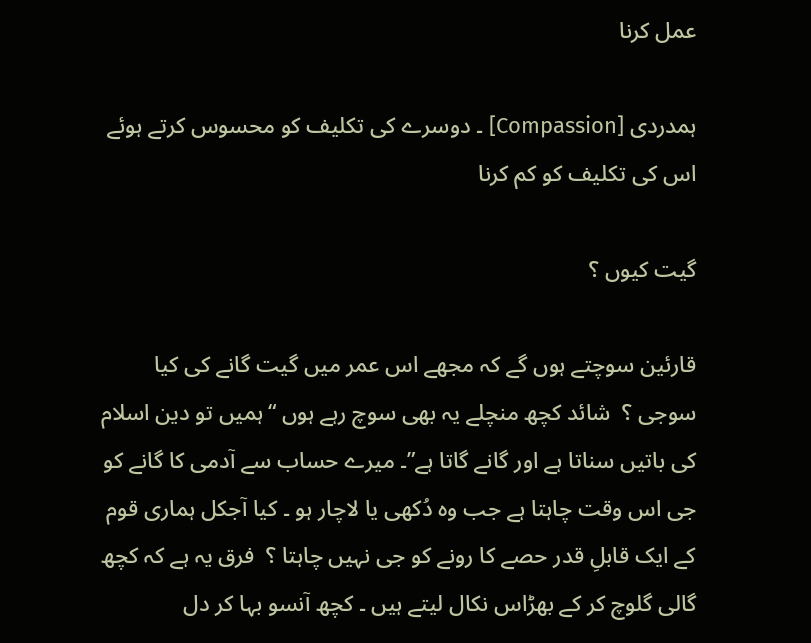عمل کرنا

ہمدردی [Compassion] ۔ دوسرے کی تکلیف کو محسوس کرتے ہوئے اس کی تکلیف کو کم کرنا

گیت کیوں ؟

قارئین سوچتے ہوں گے کہ مجھے اس عمر میں گیت گانے کی کیا سوجی ؟  شائد کچھ منچلے یہ بھی سوچ رہے ہوں “ہمیں تو دین اسلام کی باتیں سناتا ہے اور گانے گاتا ہے”۔ میرے حساب سے آدمی کا گانے کو جی اس وقت چاہتا ہے جب وہ دُکھی یا لاچار ہو ۔ کیا آجکل ہماری قوم کے ایک قابلِ قدر حصے کا رونے کو جی نہیں چاہتا ؟  فرق یہ ہے کہ کچھ گالی گلوچ کر کے بھڑاس نکال لیتے ہیں ۔ کچھ آنسو بہا کر دل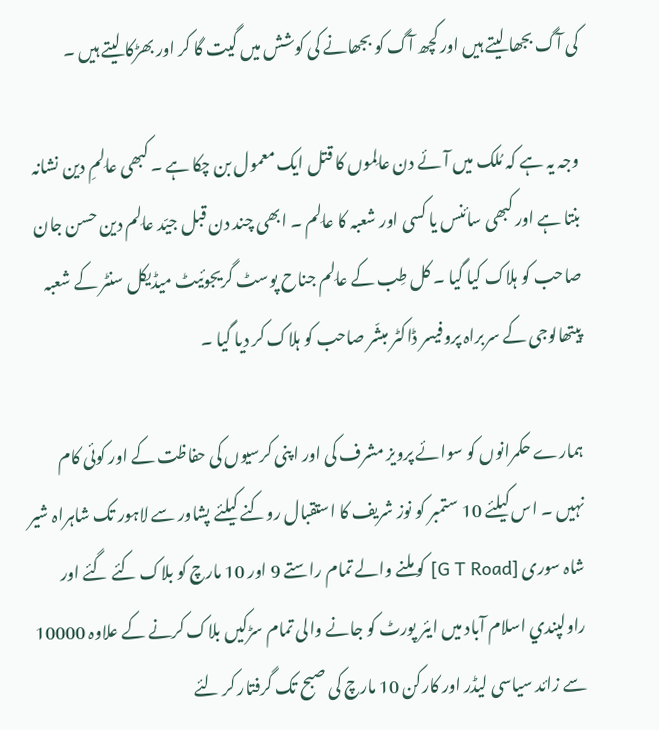کی آگ بجھا لیتے ہیں اور کچھ آگ کو بجھانے کی کوشش میں گیت گا کر اور بھڑکا لیتے ہیں ۔

وجہ یہ ہے کہ مُلک میں آئے دن عالِموں کا قتل ایک معمول بن چکا ہے ۔ کبھی عالِمِ دین نشانہ بنتا ہے اور کبھی سائنس یا کسی اور شعبہ کا عالِم ۔ ابھی چند دن قبل جیّد عالِم دین حسن جان صاحب کو ہلاک کیا گیا ۔ کل طِب کے عالِم جناح پوسٹ گریجوئیٹ میڈیکل سنٹر کے شعبہ پیتھالوجی کے سربراہ پروفیسر ڈاکٹر مبشّر صاحب کو ہلاک کر دیا گیا ۔

ہمارے حکمرانوں کو سوائے پرویز مشرف کی اور اپنی کرسیوں کی حفاظت کے اور کوئی کام نہیں ۔ اس کیلئے 10 ستمبر کو نوز شریف کا استقبال روکنے کیلئے پشاور سے لاہور تک شاہراہ شیر شاہ سوری [G T Road] کو ملنے والے تمام راستے 9 اور 10 مارچ کو بلاک کئے گئے اور راولپندي اسلام آباد میں ایئر پورٹ کو جانے والی تمام سڑکیں بلاک کرنے کے علاوہ 10000 سے زائد سیاسی لیڈر اور کارکن 10 مارچ کی صبح تک گرفتار کر لئے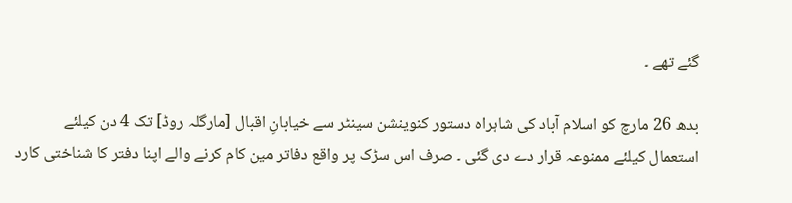گئے تھے ۔

بدھ 26 مارچ کو اسلام آباد کی شاہراہ دستور کنوینشن سینٹر سے خیابانِ اقبال [مارگلہ روڈ] تک 4 دن کیلئے استعمال کیلئے ممنوعہ قرار دے دی گئی ۔ صرف اس سڑک پر واقع دفاتر مین کام کرنے والے اپنا دفتر کا شناختی کارد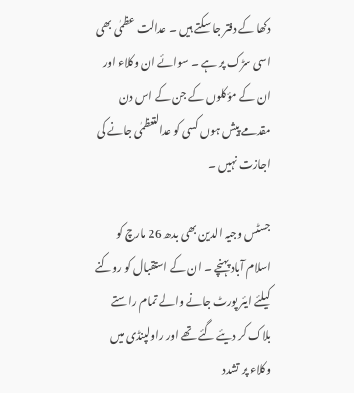دکھا کے دفتر جا سکتے ہیں ۔ عدالت عظمٰی بھی اسی سڑک پر ہے ۔ سوائے ان وکلاء اور ان کے مؤکلوں کے جن کے اس دن مقدمے پیش ہوں کسی کو عدالتعظمٰی جانے کی اجازت نہیں ۔

جسٹس وجیہ الدین بھی بدھ 26 مارچ کو اسلام آباد پہنچے ۔ ان کے استقبال کو روکنے کیلئے ایئر پورٹ جانے والے تمام راستے بلاک کر دیئے گئے تھے اور راولپنڈی میں وکلاء پر تشدد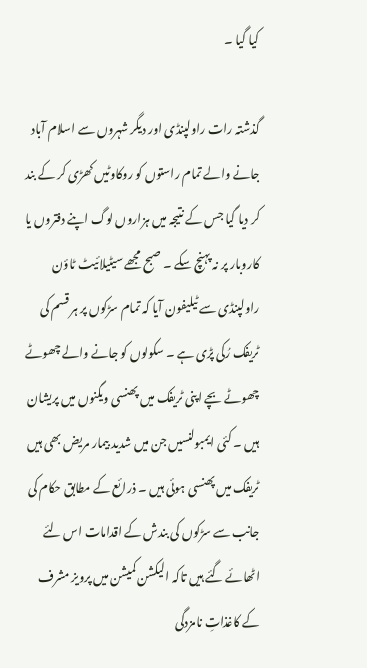کیا گیا ۔

گذشتہ رات راولپنڈی اور دیگر شہروں سے اسلام آباد جانے والے تمام راستوں کو روکاوٹیں کھڑی کر کے بند کر دیا گیا جس کے نتیجہ میں ہزاروں لوگ اپنے دفتروں یا کاروبار پر نہ پہنچ سکے ۔ صبح مجھے سیٹیلائیٹ ٹاؤن راولپنڈی سے ٹیلیفون آیا کہ تمام سڑکوں پر ہر قسم کی ٹریفک رُکی پڑی ہے ۔ سکولوں کو جانے والے چھوٹے چھوٹے بچے اپنی ٹریفک میں پھنسی ویگنوں میں پریشان ہیں ۔ کئی ایمبولنسیں جن میں شدید بیمار مریض بھی ہیں ٹریفک میں پھنسی ہوئی ہیں ۔ ذرائع کے مطابق حکام کی جانب سے سڑکوں کی بندش کے اقدامات اس لئے اٹھائے گئے ہیں تاکہ الیکشن کمیشن میں پرویز مشرف کے کاغذاتِ نامزدگی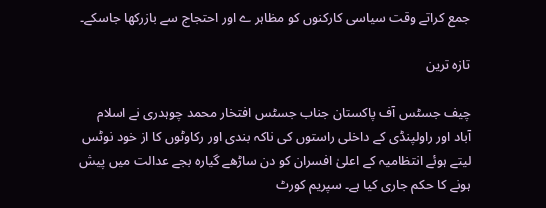جمع کراتے وقت سیاسی کارکنوں کو مظاہر ے اور احتجاج سے بازرکھا جاسکے۔

تازہ ترین

چیف جسٹس آف پاکستان جناب جسٹس افتخار محمد چوہدری نے اسلام آباد اور راولپنڈی کے داخلی راستوں کی ناکہ بندی اور رکاوٹوں کا از خود نوٹس لیتے ہوئے انتظامیہ کے اعلیٰ افسران کو دن ساڑھے گیارہ بجے عدالت میں پیش ہونے کا حکم جاری کیا ہے۔ سپریم کورٹ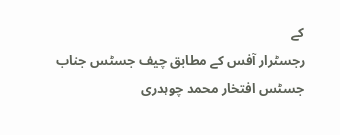کے
رجسٹرار آفس کے مطابق چیف جسٹس جناب جسٹس افتخار محمد چوہدری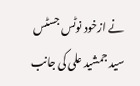نے ازخود نوٹس جسٹس سید جمشید علی کی جانب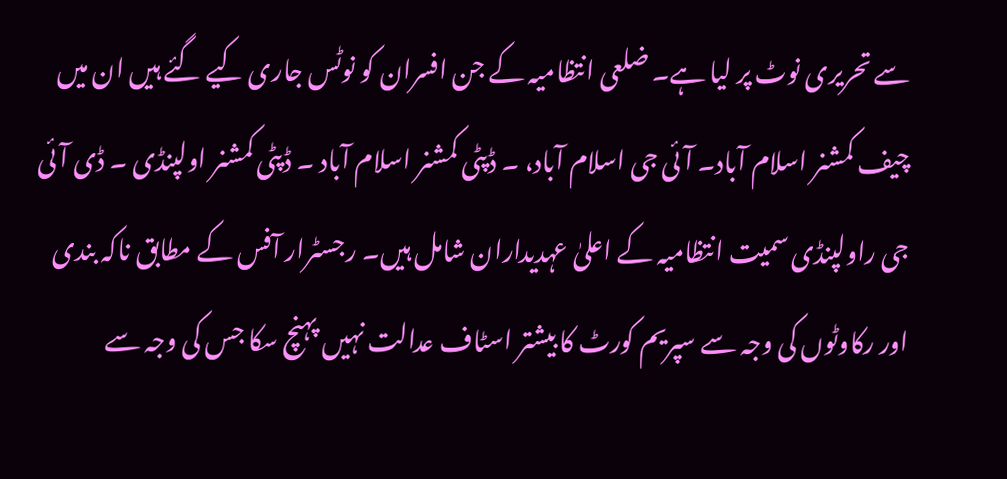سے تحریری نوٹ پر لیا ہے۔ ضلعی انتظامیہ کے جن افسران کو نوٹس جاری کیے گئے ہیں ان میں چیف کمشنر اسلام آباد۔ آئی جی اسلام آباد، ۔ ڈپٹی کمشنر اسلام آباد ۔ ڈپٹی کمشنر اولپنڈی ۔ ڈی آئی جی راولپنڈی سمیت انتظامیہ کے اعلیٰ عہدیداران شامل ہیں۔ رجسٹرار آفس کے مطابق ناکہ بندی اور رکاوٹوں کی وجہ سے سپریم کورٹ کا بیشتر اسٹاف عدالت نہیں پہنچ سکا جس کی وجہ سے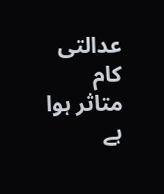عدالتی کام متاثر ہوا ہے